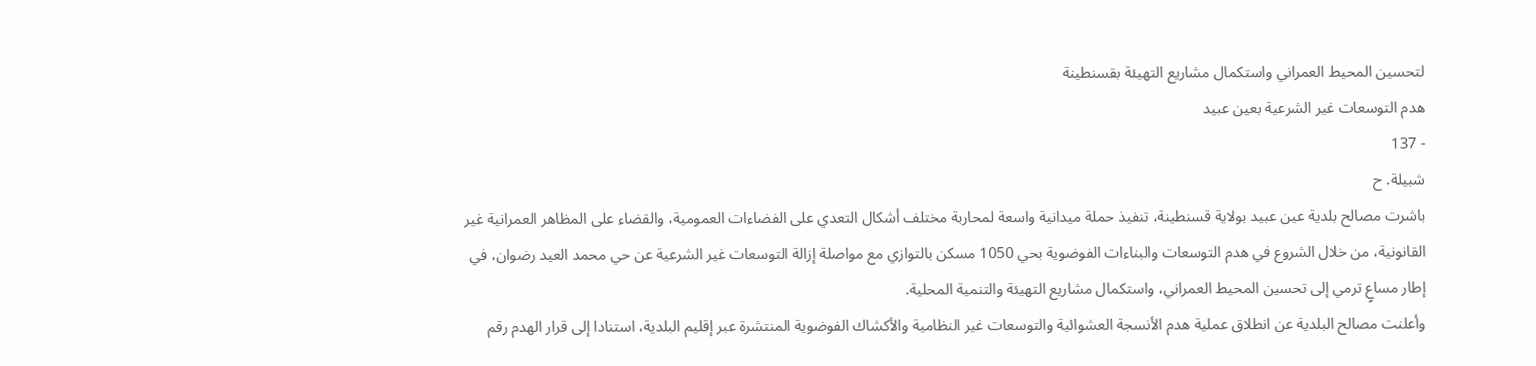لتحسين المحيط العمراني واستكمال مشاريع التهيئة بقسنطينة
هدم التوسعات غير الشرعية بعين عبيد
- 137
شبيلة. ح
باشرت مصالح بلدية عين عبيد بولاية قسنطينة، تنفيذ حملة ميدانية واسعة لمحاربة مختلف أشكال التعدي على الفضاءات العمومية، والقضاء على المظاهر العمرانية غير القانونية، من خلال الشروع في هدم التوسعات والبناءات الفوضوية بحي 1050 مسكن بالتوازي مع مواصلة إزالة التوسعات غير الشرعية عن حي محمد العيد رضوان، في إطار مساعٍ ترمي إلى تحسين المحيط العمراني، واستكمال مشاريع التهيئة والتنمية المحلية.
وأعلنت مصالح البلدية عن انطلاق عملية هدم الأنسجة العشوائية والتوسعات غير النظامية والأكشاك الفوضوية المنتشرة عبر إقليم البلدية، استنادا إلى قرار الهدم رقم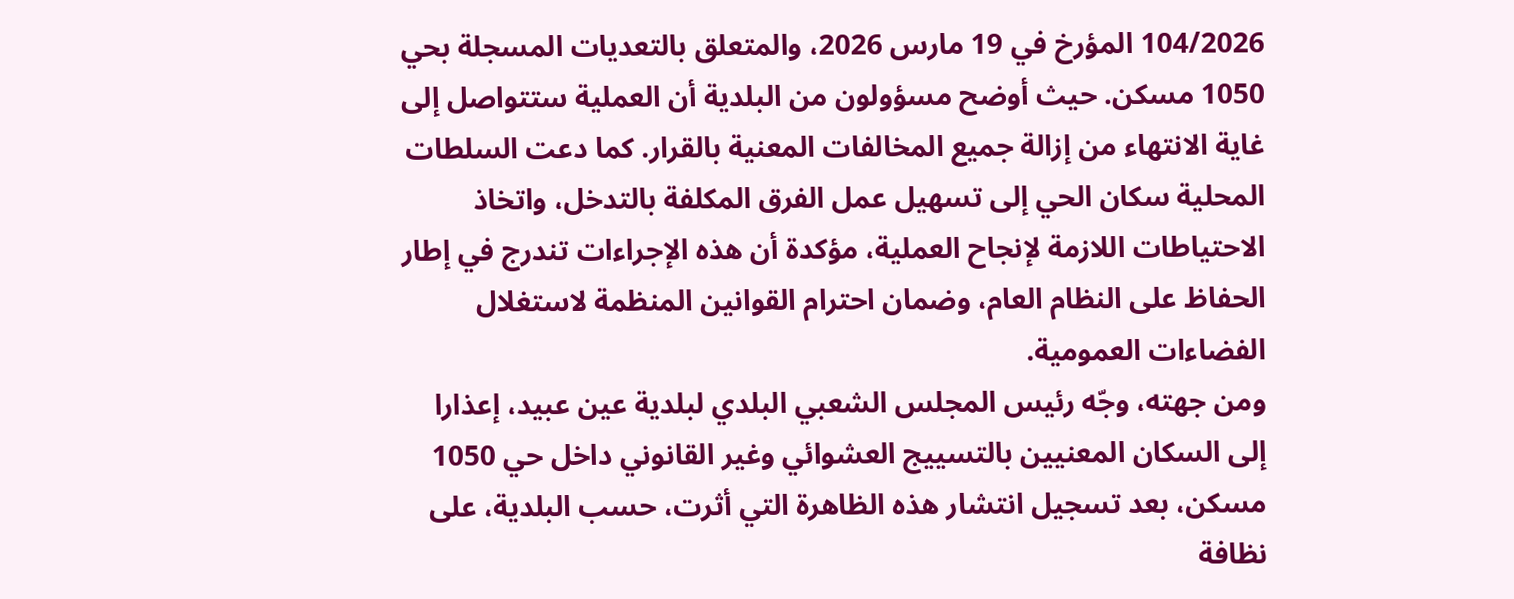104/2026 المؤرخ في 19 مارس 2026، والمتعلق بالتعديات المسجلة بحي 1050 مسكن. حيث أوضح مسؤولون من البلدية أن العملية ستتواصل إلى غاية الانتهاء من إزالة جميع المخالفات المعنية بالقرار. كما دعت السلطات المحلية سكان الحي إلى تسهيل عمل الفرق المكلفة بالتدخل، واتخاذ الاحتياطات اللازمة لإنجاح العملية، مؤكدة أن هذه الإجراءات تندرج في إطار الحفاظ على النظام العام، وضمان احترام القوانين المنظمة لاستغلال الفضاءات العمومية.
ومن جهته، وجّه رئيس المجلس الشعبي البلدي لبلدية عين عبيد، إعذارا إلى السكان المعنيين بالتسييج العشوائي وغير القانوني داخل حي 1050 مسكن، بعد تسجيل انتشار هذه الظاهرة التي أثرت، حسب البلدية، على نظافة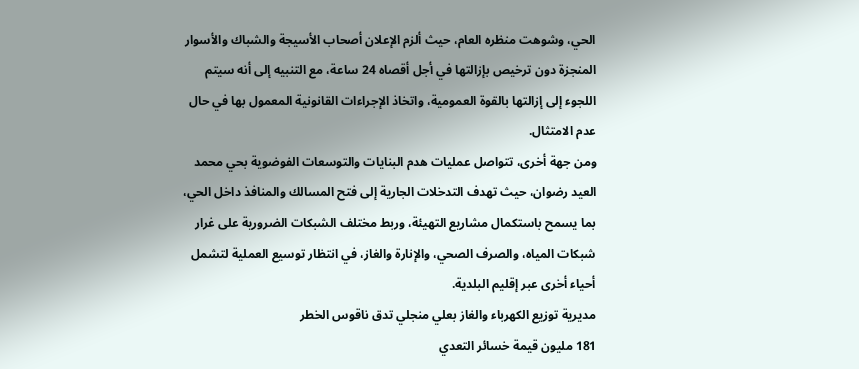الحي، وشوهت منظره العام، حيث ألزم الإعلان أصحاب الأسيجة والشباك والأسوار المنجزة دون ترخيص بإزالتها في أجل أقصاه 24 ساعة، مع التنبيه إلى أنه سيتم اللجوء إلى إزالتها بالقوة العمومية، واتخاذ الإجراءات القانونية المعمول بها في حال عدم الامتثال.
ومن جهة أخرى، تتواصل عمليات هدم البنايات والتوسعات الفوضوية بحي محمد العيد رضوان، حيث تهدف التدخلات الجارية إلى فتح المسالك والمنافذ داخل الحي، بما يسمح باستكمال مشاريع التهيئة، وربط مختلف الشبكات الضرورية على غرار شبكات المياه، والصرف الصحي، والإنارة والغاز، في انتظار توسيع العملية لتشمل أحياء أخرى عبر إقليم البلدية.
مديرية توزيع الكهرباء والغاز بعلي منجلي تدق ناقوس الخطر
181 مليون قيمة خسائر التعدي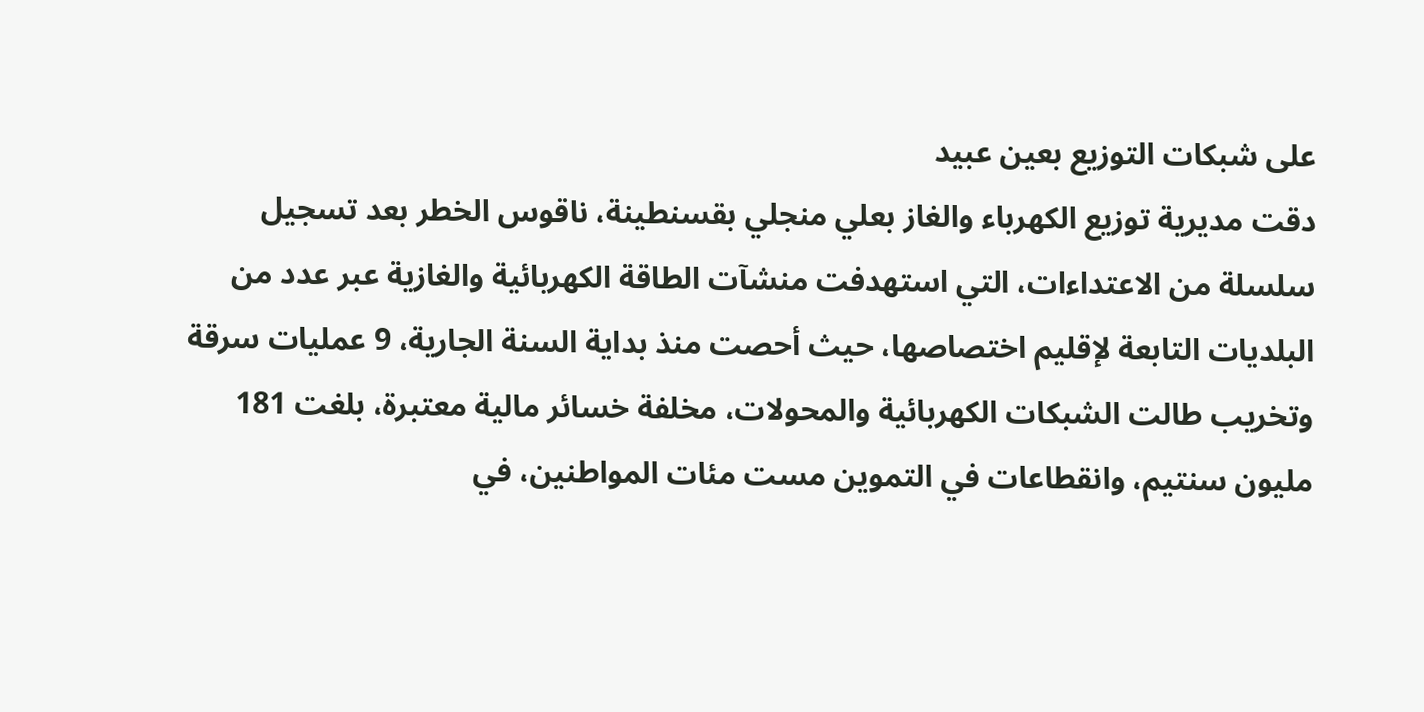على شبكات التوزيع بعين عبيد
دقت مديرية توزيع الكهرباء والغاز بعلي منجلي بقسنطينة، ناقوس الخطر بعد تسجيل سلسلة من الاعتداءات، التي استهدفت منشآت الطاقة الكهربائية والغازية عبر عدد من البلديات التابعة لإقليم اختصاصها، حيث أحصت منذ بداية السنة الجارية، 9 عمليات سرقة وتخريب طالت الشبكات الكهربائية والمحولات، مخلفة خسائر مالية معتبرة، بلغت 181 مليون سنتيم، وانقطاعات في التموين مست مئات المواطنين، في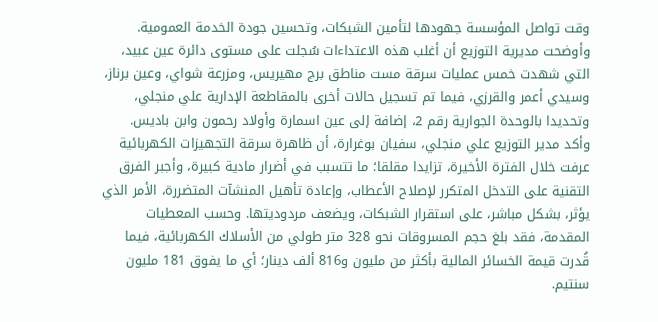وقت تواصل المؤسسة جهودها لتأمين الشبكات، وتحسين جودة الخدمة العمومية.
وأوضحت مديرية التوزيع أن أغلب هذه الاعتداءات سُجلت على مستوى دائرة عين عبيد، التي شهدت خمس عمليات سرقة مست مناطق برج مهيريس، ومزرعة شواي، وعين برناز، وسيدي أعمر والقرزي، فيما تم تسجيل حالات أخرى بالمقاطعة الإدارية علي منجلي، وتحديدا بالوحدة الجوارية رقم 2، إضافة إلى عين اسمارة وأولاد رحمون وابن باديس.
وأكد مدير التوزيع علي منجلي، سفيان بوغرارة، أن ظاهرة سرقة التجهيزات الكهربائية عرفت خلال الفترة الأخيرة، تزايدا مقلقا؛ ما تتسبب في أضرار مادية كبيرة، وأجبر الفرق التقنية على التدخل المتكرر لإصلاح الأعطاب، وإعادة تأهيل المنشآت المتضررة، الأمر الذي يؤثر، بشكل مباشر، على استقرار الشبكات، ويضعف مردوديتها. وحسب المعطيات المقدمة، فقد بلغ حجم المسروقات نحو 328 متر طولي من الأسلاك الكهربائية، فيما قُدرت قيمة الخسائر المالية بأكثر من مليون و816 ألف دينار؛ أي ما يفوق 181 مليون سنتيم.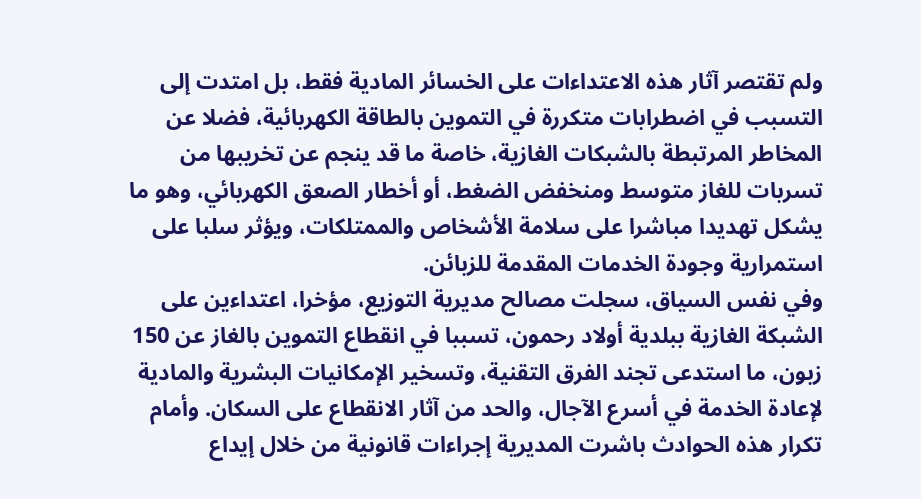ولم تقتصر آثار هذه الاعتداءات على الخسائر المادية فقط، بل امتدت إلى التسبب في اضطرابات متكررة في التموين بالطاقة الكهربائية، فضلا عن المخاطر المرتبطة بالشبكات الغازية، خاصة ما قد ينجم عن تخريبها من تسربات للغاز متوسط ومنخفض الضغط، أو أخطار الصعق الكهربائي، وهو ما يشكل تهديدا مباشرا على سلامة الأشخاص والممتلكات، ويؤثر سلبا على استمرارية وجودة الخدمات المقدمة للزبائن.
وفي نفس السياق، سجلت مصالح مديرية التوزيع، مؤخرا، اعتداءين على الشبكة الغازية ببلدية أولاد رحمون، تسببا في انقطاع التموين بالغاز عن 150 زبون، ما استدعى تجند الفرق التقنية، وتسخير الإمكانيات البشرية والمادية لإعادة الخدمة في أسرع الآجال، والحد من آثار الانقطاع على السكان. وأمام تكرار هذه الحوادث باشرت المديرية إجراءات قانونية من خلال إيداع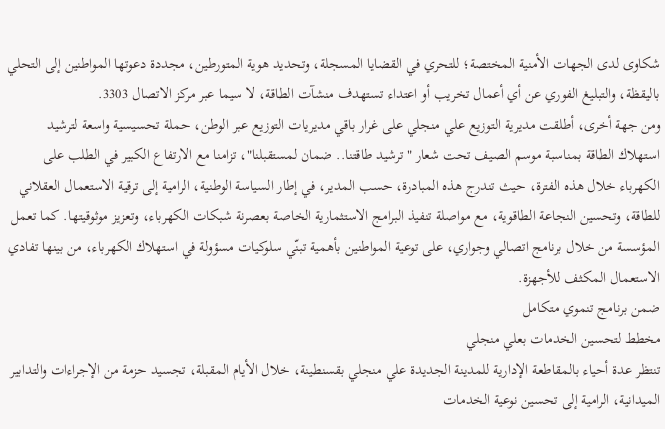شكاوى لدى الجهات الأمنية المختصة؛ للتحري في القضايا المسجلة، وتحديد هوية المتورطين، مجددة دعوتها المواطنين إلى التحلي باليقظة، والتبليغ الفوري عن أي أعمال تخريب أو اعتداء تستهدف منشآت الطاقة، لا سيما عبر مركز الاتصال 3303.
ومن جهة أخرى، أطلقت مديرية التوزيع علي منجلي على غرار باقي مديريات التوزيع عبر الوطن، حملة تحسيسية واسعة لترشيد استهلاك الطاقة بمناسبة موسم الصيف تحت شعار "ترشيد طاقتنا.. ضمان لمستقبلنا"، تزامنا مع الارتفاع الكبير في الطلب على الكهرباء خلال هذه الفترة، حيث تندرج هذه المبادرة، حسب المدير، في إطار السياسة الوطنية، الرامية إلى ترقية الاستعمال العقلاني للطاقة، وتحسين النجاعة الطاقوية، مع مواصلة تنفيذ البرامج الاستثمارية الخاصة بعصرنة شبكات الكهرباء، وتعزيز موثوقيتها. كما تعمل المؤسسة من خلال برنامج اتصالي وجواري، على توعية المواطنين بأهمية تبنّي سلوكيات مسؤولة في استهلاك الكهرباء، من بينها تفادي الاستعمال المكثف للأجهزة.
ضمن برنامج تنموي متكامل
مخطط لتحسين الخدمات بعلي منجلي
تنتظر عدة أحياء بالمقاطعة الإدارية للمدينة الجديدة علي منجلي بقسنطينة، خلال الأيام المقبلة، تجسيد حزمة من الإجراءات والتدابير الميدانية، الرامية إلى تحسين نوعية الخدمات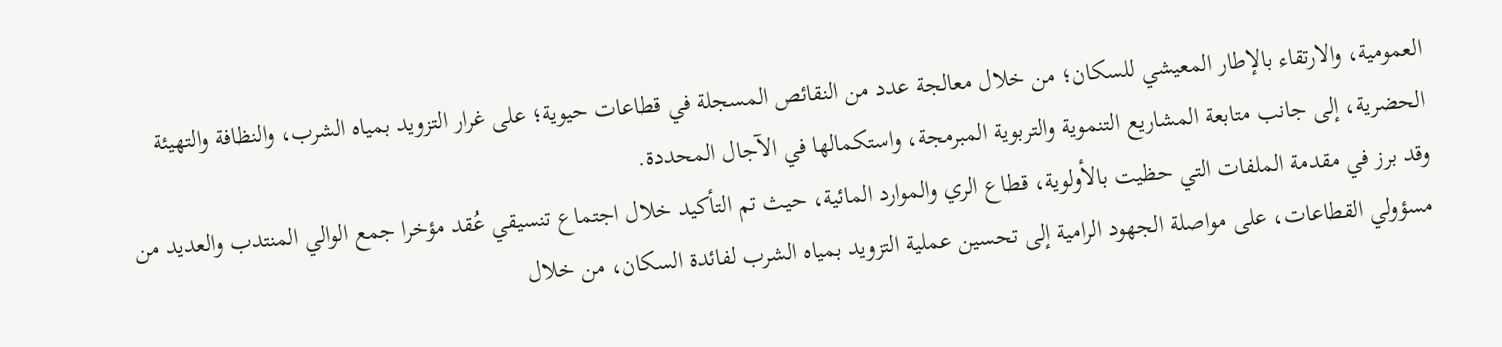العمومية، والارتقاء بالإطار المعيشي للسكان؛ من خلال معالجة عدد من النقائص المسجلة في قطاعات حيوية؛ على غرار التزويد بمياه الشرب، والنظافة والتهيئة الحضرية، إلى جانب متابعة المشاريع التنموية والتربوية المبرمجة، واستكمالها في الآجال المحددة.
وقد برز في مقدمة الملفات التي حظيت بالأولوية، قطاع الري والموارد المائية، حيث تم التأكيد خلال اجتماع تنسيقي عُقد مؤخرا جمع الوالي المنتدب والعديد من مسؤولي القطاعات، على مواصلة الجهود الرامية إلى تحسين عملية التزويد بمياه الشرب لفائدة السكان، من خلال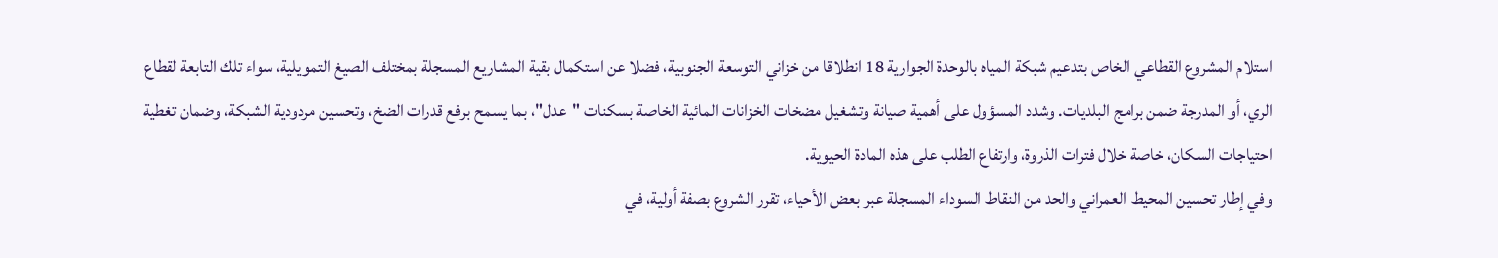استلام المشروع القطاعي الخاص بتدعيم شبكة المياه بالوحدة الجوارية 18 انطلاقا من خزاني التوسعة الجنوبية، فضلا عن استكمال بقية المشاريع المسجلة بمختلف الصيغ التمويلية، سواء تلك التابعة لقطاع الري، أو المدرجة ضمن برامج البلديات. وشدد المسؤول على أهمية صيانة وتشغيل مضخات الخزانات المائية الخاصة بسكنات "عدل"، بما يسمح برفع قدرات الضخ، وتحسين مردودية الشبكة، وضمان تغطية احتياجات السكان، خاصة خلال فترات الذروة، وارتفاع الطلب على هذه المادة الحيوية.
وفي إطار تحسين المحيط العمراني والحد من النقاط السوداء المسجلة عبر بعض الأحياء، تقرر الشروع بصفة أولية، في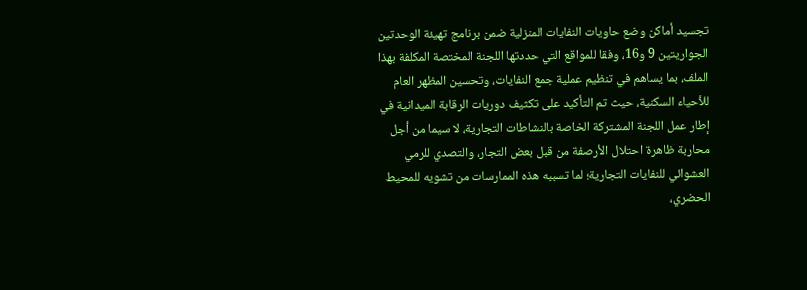تجسيد أماكن وضع حاويات النفايات المنزلية ضمن برنامج تهيئة الوحدتين الجواريتين 9 و16، وفقا للمواقع التي حددتها اللجنة المختصة المكلفة بهذا الملف، بما يساهم في تنظيم عملية جمع النفايات، وتحسين المظهر العام للأحياء السكنية، حيث تم التأكيد على تكثيف دوريات الرقابة الميدانية في إطار عمل اللجنة المشتركة الخاصة بالنشاطات التجارية، لا سيما من أجل محاربة ظاهرة احتلال الأرصفة من قبل بعض التجار، والتصدي للرمي العشوائي للنفايات التجارية؛ لما تسببه هذه الممارسات من تشويه للمحيط الحضري،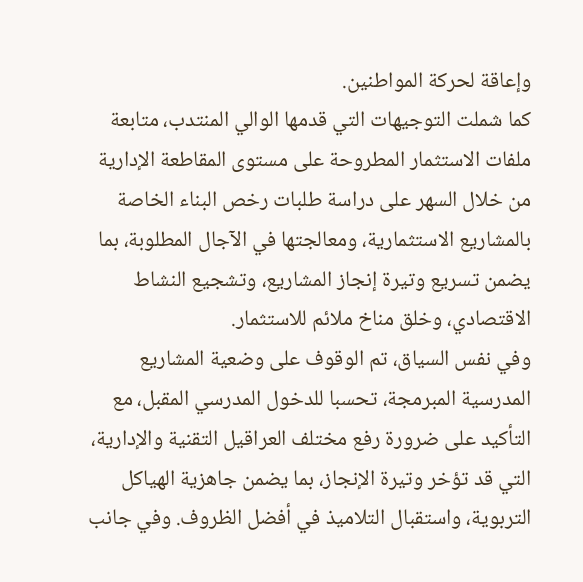وإعاقة لحركة المواطنين.
كما شملت التوجيهات التي قدمها الوالي المنتدب، متابعة ملفات الاستثمار المطروحة على مستوى المقاطعة الإدارية من خلال السهر على دراسة طلبات رخص البناء الخاصة بالمشاريع الاستثمارية، ومعالجتها في الآجال المطلوبة، بما يضمن تسريع وتيرة إنجاز المشاريع، وتشجيع النشاط الاقتصادي، وخلق مناخ ملائم للاستثمار.
وفي نفس السياق، تم الوقوف على وضعية المشاريع المدرسية المبرمجة، تحسبا للدخول المدرسي المقبل، مع التأكيد على ضرورة رفع مختلف العراقيل التقنية والإدارية، التي قد تؤخر وتيرة الإنجاز، بما يضمن جاهزية الهياكل التربوية، واستقبال التلاميذ في أفضل الظروف. وفي جانب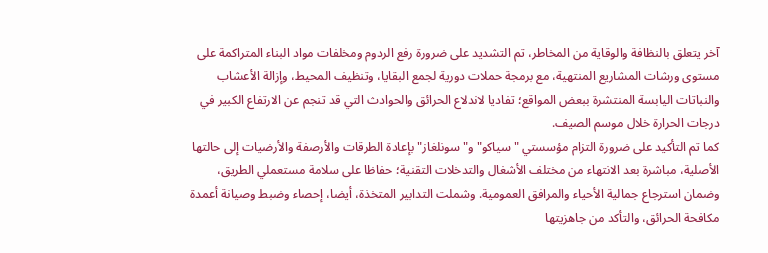آخر يتعلق بالنظافة والوقاية من المخاطر، تم التشديد على ضرورة رفع الردوم ومخلفات مواد البناء المتراكمة على مستوى ورشات المشاريع المنتهية، مع برمجة حملات دورية لجمع البقايا، وتنظيف المحيط، وإزالة الأعشاب والنباتات اليابسة المنتشرة ببعض المواقع؛ تفاديا لاندلاع الحرائق والحوادث التي قد تنجم عن الارتفاع الكبير في درجات الحرارة خلال موسم الصيف.
كما تم التأكيد على ضرورة التزام مؤسستي "سياكو" و"سونلغاز" بإعادة الطرقات والأرصفة والأرضيات إلى حالتها الأصلية، مباشرة بعد الانتهاء من مختلف الأشغال والتدخلات التقنية؛ حفاظا على سلامة مستعملي الطريق، وضمان استرجاع جمالية الأحياء والمرافق العمومية. وشملت التدابير المتخذة، أيضا، إحصاء وضبط وصيانة أعمدة مكافحة الحرائق، والتأكد من جاهزيتها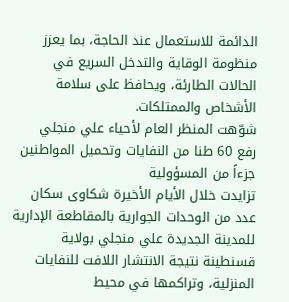الدائمة للاستعمال عند الحاجة، بما يعزز منظومة الوقاية والتدخل السريع في الحالات الطارئة، ويحافظ على سلامة الأشخاص والممتلكات.
شوّهت المنظر العام لأحياء علي منجلي
رفع 60 طنا من النفايات وتحميل المواطنين جزءاً من المسؤولية
تزايدت خلال الأيام الأخيرة شكاوى سكان عدد من الوحدات الجوارية بالمقاطعة الإدارية للمدينة الجديدة علي منجلي بولاية قسنطينة نتيجة الانتشار اللافت للنفايات المنزلية، وتراكمها في محيط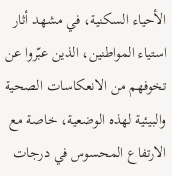الأحياء السكنية، في مشهد أثار استياء المواطنين، الذين عبّروا عن تخوفهم من الانعكاسات الصحية والبيئية لهذه الوضعية، خاصة مع الارتفاع المحسوس في درجات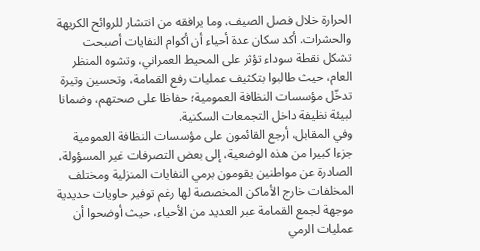الحرارة خلال فصل الصيف، وما يرافقه من انتشار للروائح الكريهة والحشرات. أكد سكان عدة أحياء أن أكوام النفايات أصبحت تشكل نقطة سوداء تؤثر على المحيط العمراني، وتشوه المنظر العام، حيث طالبوا بتكثيف عمليات رفع القمامة، وتحسين وتيرة تدخّل مؤسسات النظافة العمومية؛ حفاظا على صحتهم، وضمانا لبيئة نظيفة داخل التجمعات السكنية.
وفي المقابل، أرجع القائمون على مؤسسات النظافة العمومية جزءا كبيرا من هذه الوضعية، إلى بعض التصرفات غير المسؤولة، الصادرة عن مواطنين يقومون برمي النفايات المنزلية ومختلف المخلفات خارج الأماكن المخصصة لها رغم توفير حاويات حديدية موجهة لجمع القمامة عبر العديد من الأحياء، حيث أوضحوا أن عمليات الرمي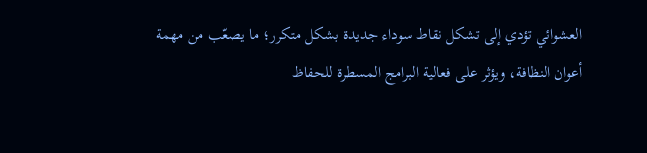العشوائي تؤدي إلى تشكل نقاط سوداء جديدة بشكل متكرر؛ ما يصعّب من مهمة أعوان النظافة، ويؤثر على فعالية البرامج المسطرة للحفاظ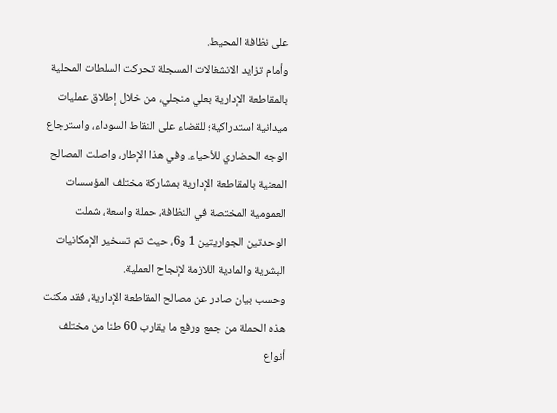على نظافة المحيط.
وأمام تزايد الانشغالات المسجلة تحركت السلطات المحلية بالمقاطعة الإدارية بعلي منجلي، من خلال إطلاق عمليات ميدانية استدراكية؛ للقضاء على النقاط السوداء، واسترجاع الوجه الحضاري للأحياء. وفي هذا الإطار، واصلت المصالح المعنية بالمقاطعة الإدارية بمشاركة مختلف المؤسسات العمومية المختصة في النظافة، حملة واسعة، شملت الوحدتين الجواريتين 1 و6، حيث تم تسخير الإمكانيات البشرية والمادية اللازمة لإنجاح العملية.
وحسب بيان صادر عن مصالح المقاطعة الإدارية، فقد مكنت هذه الحملة من جمع ورفع ما يقارب 60 طنا من مختلف أنواع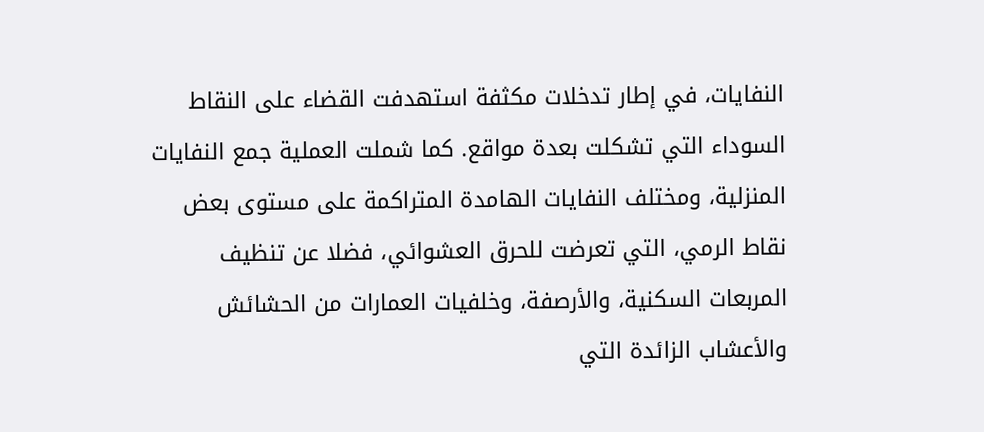النفايات، في إطار تدخلات مكثفة استهدفت القضاء على النقاط السوداء التي تشكلت بعدة مواقع. كما شملت العملية جمع النفايات المنزلية، ومختلف النفايات الهامدة المتراكمة على مستوى بعض نقاط الرمي، التي تعرضت للحرق العشوائي، فضلا عن تنظيف المربعات السكنية، والأرصفة، وخلفيات العمارات من الحشائش والأعشاب الزائدة التي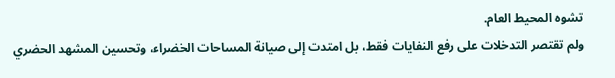تشوه المحيط العام.
ولم تقتصر التدخلات على رفع النفايات فقط، بل امتدت إلى صيانة المساحات الخضراء، وتحسين المشهد الحضري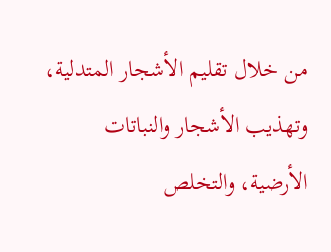من خلال تقليم الأشجار المتدلية، وتهذيب الأشجار والنباتات الأرضية، والتخلص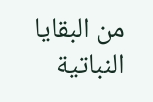من البقايا النباتية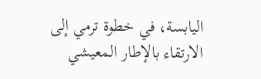اليابسة، في خطوة ترمي إلى الارتقاء بالإطار المعيشي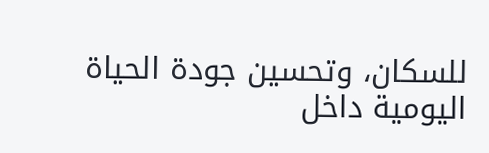للسكان، وتحسين جودة الحياة اليومية داخل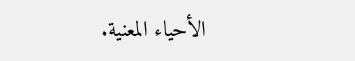الأحياء المعنية.